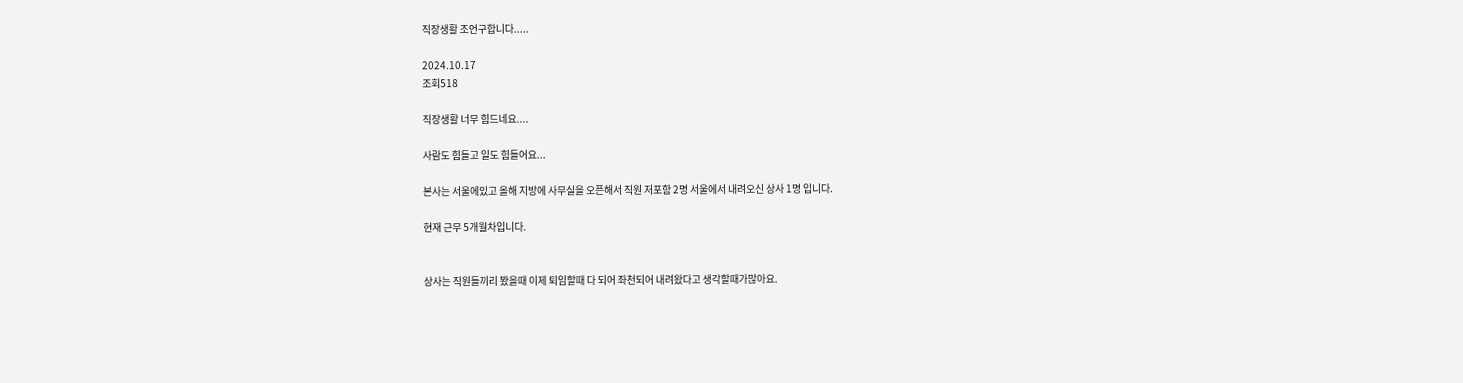직장생활 조언구합니다.....

2024.10.17
조회518

직장생활 너무 힘드네요....

사람도 힘들고 일도 힘들어요...

본사는 서울에있고 올해 지방에 사무실을 오픈해서 직원 저포함 2명 서울에서 내려오신 상사 1명 입니다.

현재 근무 5개월차입니다.


상사는 직원들끼리 봤을때 이제 퇴임할때 다 되어 좌천되어 내려왔다고 생각할때가많아요.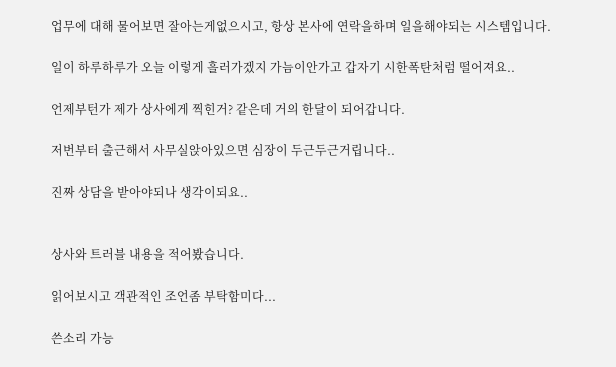업무에 대해 물어보면 잘아는게없으시고, 항상 본사에 연락을하며 일을해야되는 시스템입니다.

일이 하루하루가 오늘 이렇게 흘러가겠지 가늠이안가고 갑자기 시한폭탄처럼 떨어져요..

언제부턴가 제가 상사에게 찍힌거? 같은데 거의 한달이 되어갑니다.

저번부터 출근해서 사무실앉아있으면 심장이 두근두근거립니다..

진짜 상담을 받아야되나 생각이되요..


상사와 트러블 내용을 적어봤습니다.

읽어보시고 객관적인 조언좀 부탁함미다...

쓴소리 가능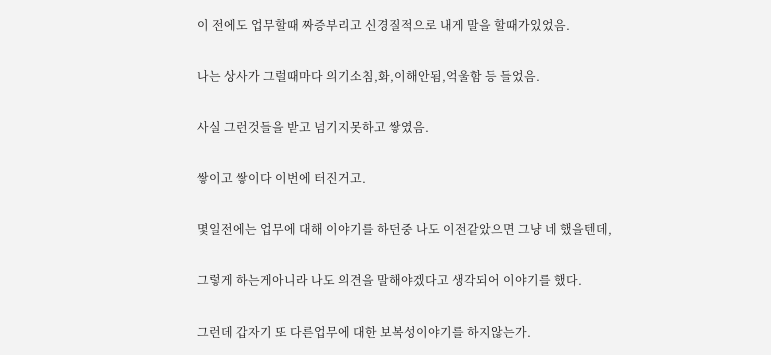이 전에도 업무할때 짜증부리고 신경질적으로 내게 말을 할때가있었음.

나는 상사가 그럴때마다 의기소침,화,이해안됨,억울함 등 들었음.

사실 그런것들을 받고 넘기지못하고 쌓였음.

쌓이고 쌓이다 이번에 터진거고.

몇일전에는 업무에 대해 이야기를 하던중 나도 이전같았으면 그냥 네 했을텐데,

그렇게 하는게아니라 나도 의견을 말해야겠다고 생각되어 이야기를 했다.

그런데 갑자기 또 다른업무에 대한 보복성이야기를 하지않는가.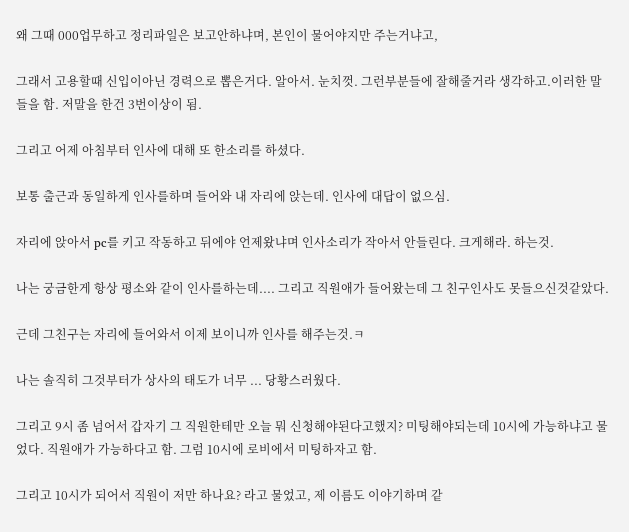왜 그때 000업무하고 정리파일은 보고안하냐며, 본인이 물어야지만 주는거냐고,

그래서 고용할때 신입이아닌 경력으로 뽑은거다. 알아서. 눈치껏. 그런부분들에 잘해줄거라 생각하고.이러한 말들을 함. 저말을 한건 3번이상이 됨.

그리고 어제 아침부터 인사에 대해 또 한소리를 하셨다.

보통 출근과 동일하게 인사를하며 들어와 내 자리에 앉는데. 인사에 대답이 없으심.

자리에 앉아서 pc를 키고 작동하고 뒤에야 언제왔냐며 인사소리가 작아서 안들린다. 크게해라. 하는것.

나는 궁금한게 항상 평소와 같이 인사를하는데.... 그리고 직원애가 들어왔는데 그 친구인사도 못들으신것같았다.

근데 그친구는 자리에 들어와서 이제 보이니까 인사를 해주는것.ㅋ

나는 솔직히 그것부터가 상사의 태도가 너무 ... 당황스러웠다.

그리고 9시 좀 넘어서 갑자기 그 직원한테만 오늘 뭐 신청해야된다고했지? 미팅해야되는데 10시에 가능하냐고 물었다. 직원애가 가능하다고 함. 그럼 10시에 로비에서 미팅하자고 함.

그리고 10시가 되어서 직원이 저만 하나요? 라고 물었고, 제 이름도 이야기하며 같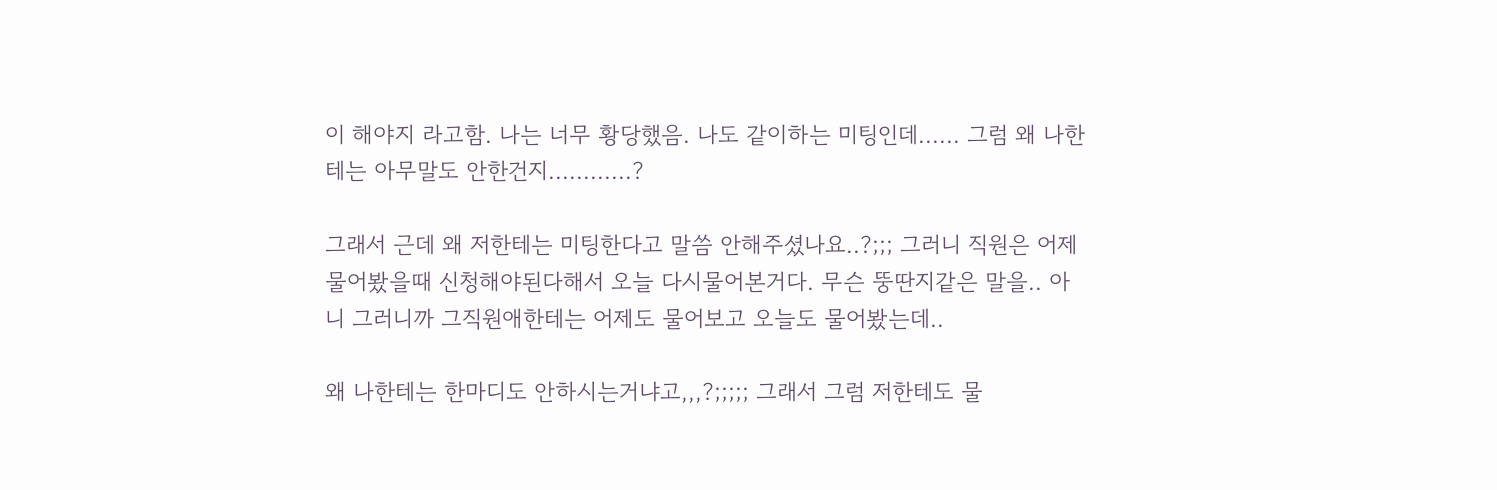이 해야지 라고함. 나는 너무 황당했음. 나도 같이하는 미팅인데...... 그럼 왜 나한테는 아무말도 안한건지............?

그래서 근데 왜 저한테는 미팅한다고 말씀 안해주셨나요..?;;; 그러니 직원은 어제 물어봤을때 신청해야된다해서 오늘 다시물어본거다. 무슨 뚱딴지같은 말을.. 아니 그러니까 그직원애한테는 어제도 물어보고 오늘도 물어봤는데..

왜 나한테는 한마디도 안하시는거냐고,,,?;;;;; 그래서 그럼 저한테도 물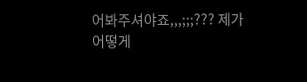어봐주셔야죠,,,;;;??? 제가 어떻게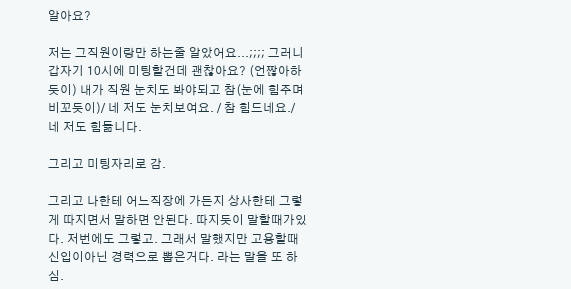알아요?

저는 그직원이랑만 하는줄 알았어요...;;;; 그러니 갑자기 10시에 미팅할건데 괜찮아요? (언짢아하듯이) 내가 직원 눈치도 봐야되고 참(눈에 힘주며 비꼬듯이)/ 네 저도 눈치보여요. / 참 힘드네요./ 네 저도 힘듦니다.

그리고 미팅자리로 감.

그리고 나한테 어느직장에 가든지 상사한테 그렇게 따지면서 말하면 안된다. 따지듯이 말할때가있다. 저번에도 그렇고. 그래서 말했지만 고용할때 신입이아닌 경력으로 뽑은거다. 라는 말을 또 하심.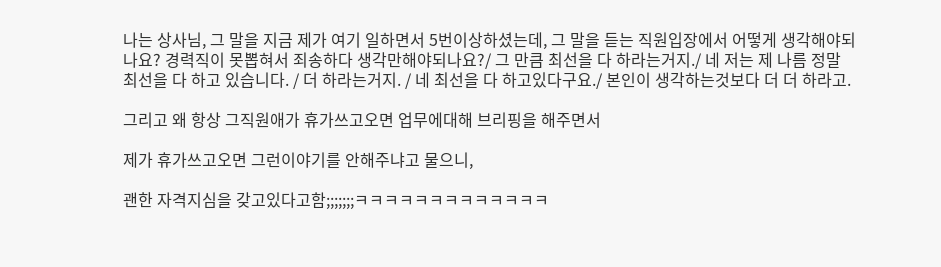나는 상사님, 그 말을 지금 제가 여기 일하면서 5번이상하셨는데, 그 말을 듣는 직원입장에서 어떻게 생각해야되나요? 경력직이 못뽑혀서 죄송하다 생각만해야되나요?/ 그 만큼 최선을 다 하라는거지./ 네 저는 제 나름 정말 최선을 다 하고 있습니다. / 더 하라는거지. / 네 최선을 다 하고있다구요./ 본인이 생각하는것보다 더 더 하라고.

그리고 왜 항상 그직원애가 휴가쓰고오면 업무에대해 브리핑을 해주면서

제가 휴가쓰고오면 그런이야기를 안해주냐고 물으니,

괜한 자격지심을 갖고있다고함;;;;;;;ㅋㅋㅋㅋㅋㅋㅋㅋㅋㅋㅋㅋㅋ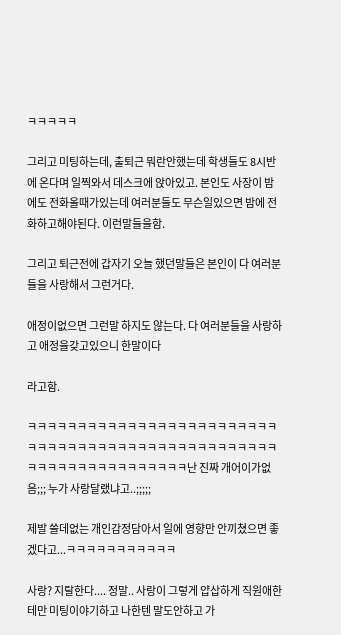ㅋㅋㅋㅋㅋ

그리고 미팅하는데, 출퇴근 뭐란안했는데 학생들도 8시반에 온다며 일찍와서 데스크에 앉아있고. 본인도 사장이 밤에도 전화올때가있는데 여러분들도 무슨일있으면 밤에 전화하고해야된다. 이런말들을함.

그리고 퇴근전에 갑자기 오늘 했던말들은 본인이 다 여러분들을 사랑해서 그런거다.

애정이없으면 그런말 하지도 않는다. 다 여러분들을 사랑하고 애정을갖고있으니 한말이다

라고함.

ㅋㅋㅋㅋㅋㅋㅋㅋㅋㅋㅋㅋㅋㅋㅋㅋㅋㅋㅋㅋㅋㅋㅋㅋㅋㅋㅋㅋㅋㅋㅋㅋㅋㅋㅋㅋㅋㅋㅋㅋㅋㅋㅋㅋㅋㅋㅋㅋㅋㅋㅋㅋㅋㅋㅋㅋㅋㅋㅋㅋㅋㅋㅋㅋㅋㅋ난 진짜 개어이가없음;;; 누가 사랑달랬냐고..;;;;;

제발 쓸데없는 개인감정담아서 일에 영향만 안끼쳤으면 좋겠다고...ㅋㅋㅋㅋㅋㅋㅋㅋㅋㅋㅋ

사랑? 지랄한다.... 정말.. 사랑이 그렇게 얍삽하게 직원애한테만 미팅이야기하고 나한텐 말도안하고 가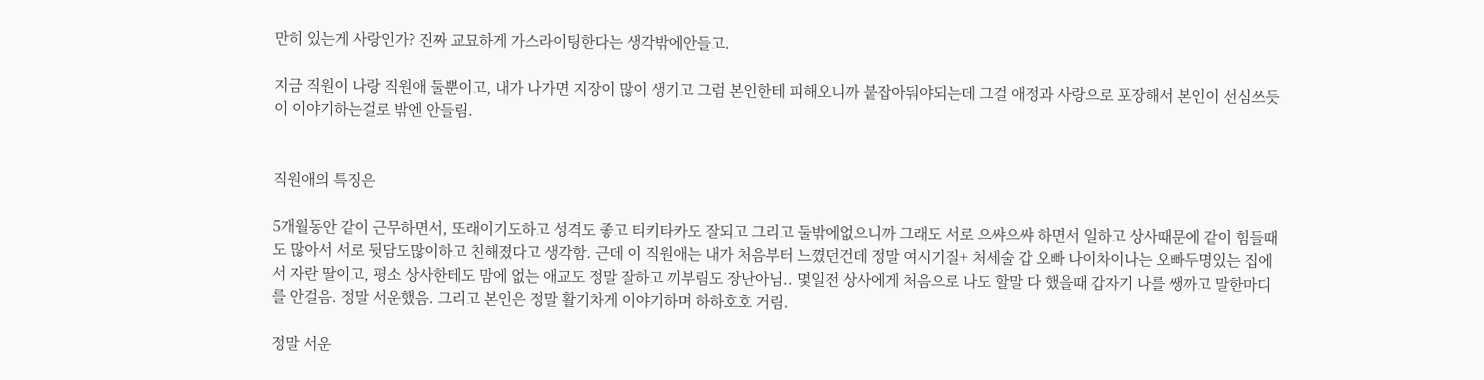만히 있는게 사랑인가? 진짜 교묘하게 가스라이팅한다는 생각밖에안들고.

지금 직원이 나랑 직원애 둘뿐이고, 내가 나가면 지장이 많이 생기고 그럼 본인한테 피해오니까 붙잡아둬야되는데 그걸 애정과 사랑으로 포장해서 본인이 선심쓰듯이 이야기하는걸로 밖엔 안들림.


직원애의 특징은

5개월동안 같이 근무하면서, 또래이기도하고 성격도 좋고 티키타카도 잘되고 그리고 둘밖에없으니까 그래도 서로 으쌰으쌰 하면서 일하고 상사때문에 같이 힘들때도 많아서 서로 뒷담도많이하고 친해졌다고 생각함. 근데 이 직원애는 내가 처음부터 느꼈던건데 정말 여시기질+ 처세술 갑 오빠 나이차이나는 오빠두명있는 집에서 자란 딸이고, 평소 상사한테도 맘에 없는 애교도 정말 잘하고 끼부림도 장난아님.. 몇일전 상사에게 처음으로 나도 할말 다 했을때 갑자기 나를 쌩까고 말한마디를 안걸음. 정말 서운했음. 그리고 본인은 정말 활기차게 이야기하며 하하호호 거림.

정말 서운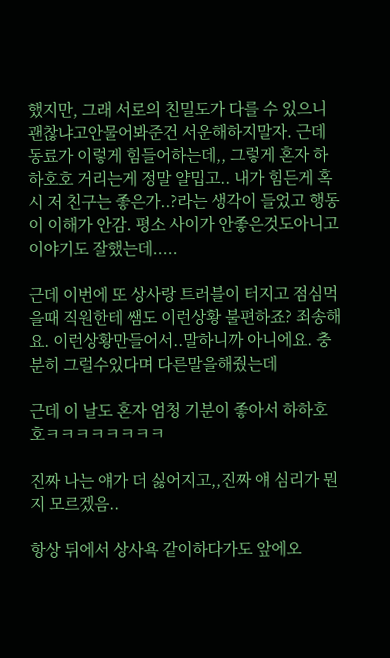했지만, 그래 서로의 친밀도가 다를 수 있으니 괜찮냐고안물어봐준건 서운해하지말자. 근데 동료가 이렇게 힘들어하는데,, 그렇게 혼자 하하호호 거리는게 정말 얄밉고.. 내가 힘든게 혹시 저 친구는 좋은가..?라는 생각이 들었고 행동이 이해가 안감. 평소 사이가 안좋은것도아니고 이야기도 잘했는데.....

근데 이번에 또 상사랑 트러블이 터지고 점심먹을때 직원한테 쌤도 이런상황 불편하죠? 죄송해요. 이런상황만들어서..말하니까 아니에요. 충분히 그럴수있다며 다른말을해줬는데

근데 이 날도 혼자 엄청 기분이 좋아서 하하호호ㅋㅋㅋㅋㅋㅋㅋㅋ

진짜 나는 얘가 더 싫어지고,,진짜 얘 심리가 뭔지 모르겠음..

항상 뒤에서 상사욕 같이하다가도 앞에오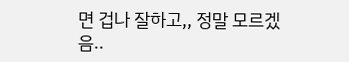면 겁나 잘하고,, 정말 모르겠음..